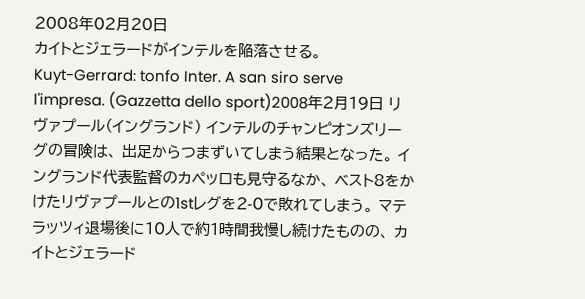2008年02月20日
カイトとジェラードがインテルを陥落させる。
Kuyt-Gerrard: tonfo Inter. A san siro serve l'impresa. (Gazzetta dello sport)2008年2月19日 リヴァプール(イングランド) インテルのチャンピオンズリーグの冒険は、 出足からつまずいてしまう結果となった。 イングランド代表監督のカペッロも見守るなか、 ベスト8をかけたリヴァプールとの1stレグを2-0で敗れてしまう。 マテラッツィ退場後に10人で約1時間我慢し続けたものの、 カイトとジェラード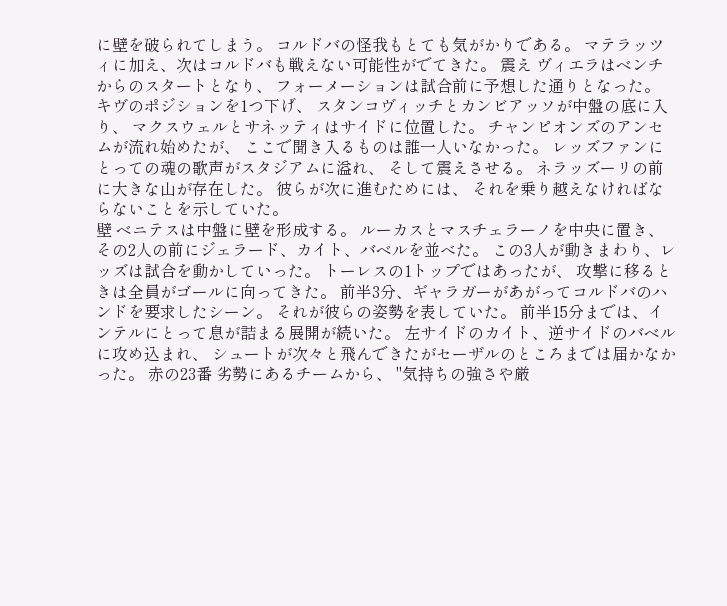に壁を破られてしまう。 コルドバの怪我もとても気がかりである。 マテラッツィに加え、次はコルドバも戦えない可能性がでてきた。 震え ヴィエラはベンチからのスタートとなり、 フォーメーションは試合前に予想した通りとなった。 キヴのポジションを1つ下げ、 スタンコヴィッチとカンビアッソが中盤の底に入り、 マクスウェルとサネッティはサイドに位置した。 チャンピオンズのアンセムが流れ始めたが、 ここで聞き入るものは誰一人いなかった。 レッズファンにとっての魂の歌声がスタジアムに溢れ、 そして震えさせる。 ネラッズーリの前に大きな山が存在した。 彼らが次に進むためには、 それを乗り越えなければならないことを示していた。
壁 ベニテスは中盤に壁を形成する。 ルーカスとマスチェラーノを中央に置き、 その2人の前にジェラード、カイト、バベルを並べた。 この3人が動きまわり、レッズは試合を動かしていった。 トーレスの1トップではあったが、 攻撃に移るときは全員がゴールに向ってきた。 前半3分、ギャラガーがあがってコルドバのハンドを要求したシーン。 それが彼らの姿勢を表していた。 前半15分までは、インテルにとって息が詰まる展開が続いた。 左サイドのカイト、逆サイドのバベルに攻め込まれ、 シュートが次々と飛んできたがセーザルのところまでは届かなかった。 赤の23番 劣勢にあるチームから、 "気持ちの強さや厳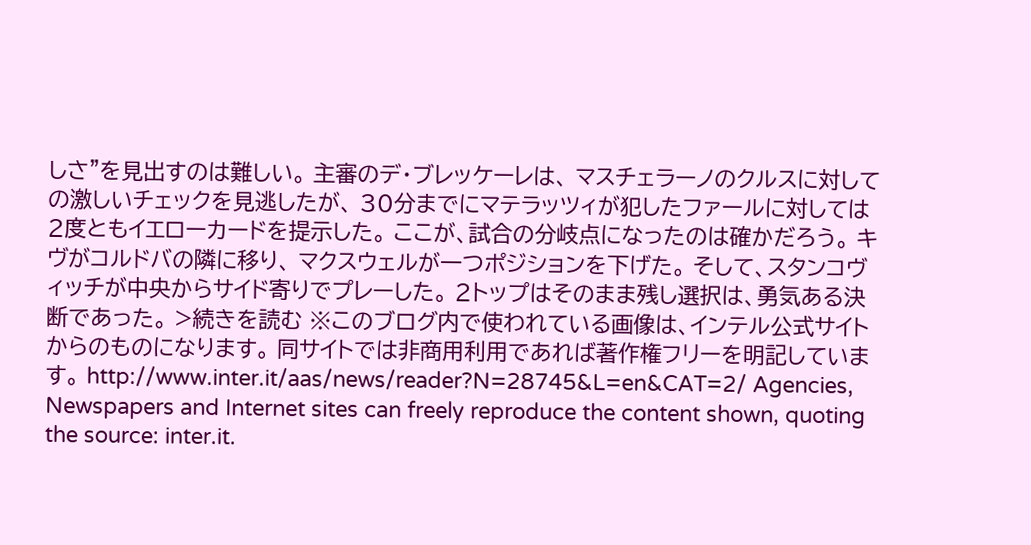しさ"を見出すのは難しい。 主審のデ・ブレッケーレは、 マスチェラーノのクルスに対しての激しいチェックを見逃したが、 30分までにマテラッツィが犯したファールに対しては 2度ともイエローカードを提示した。 ここが、試合の分岐点になったのは確かだろう。 キヴがコルドバの隣に移り、 マクスウェルが一つポジションを下げた。 そして、スタンコヴィッチが中央からサイド寄りでプレーした。 2トップはそのまま残し選択は、勇気ある決断であった。 >続きを読む ※このブログ内で使われている画像は、インテル公式サイトからのものになります。 同サイトでは非商用利用であれば著作権フリーを明記しています。 http://www.inter.it/aas/news/reader?N=28745&L=en&CAT=2/ Agencies, Newspapers and Internet sites can freely reproduce the content shown, quoting the source: inter.it.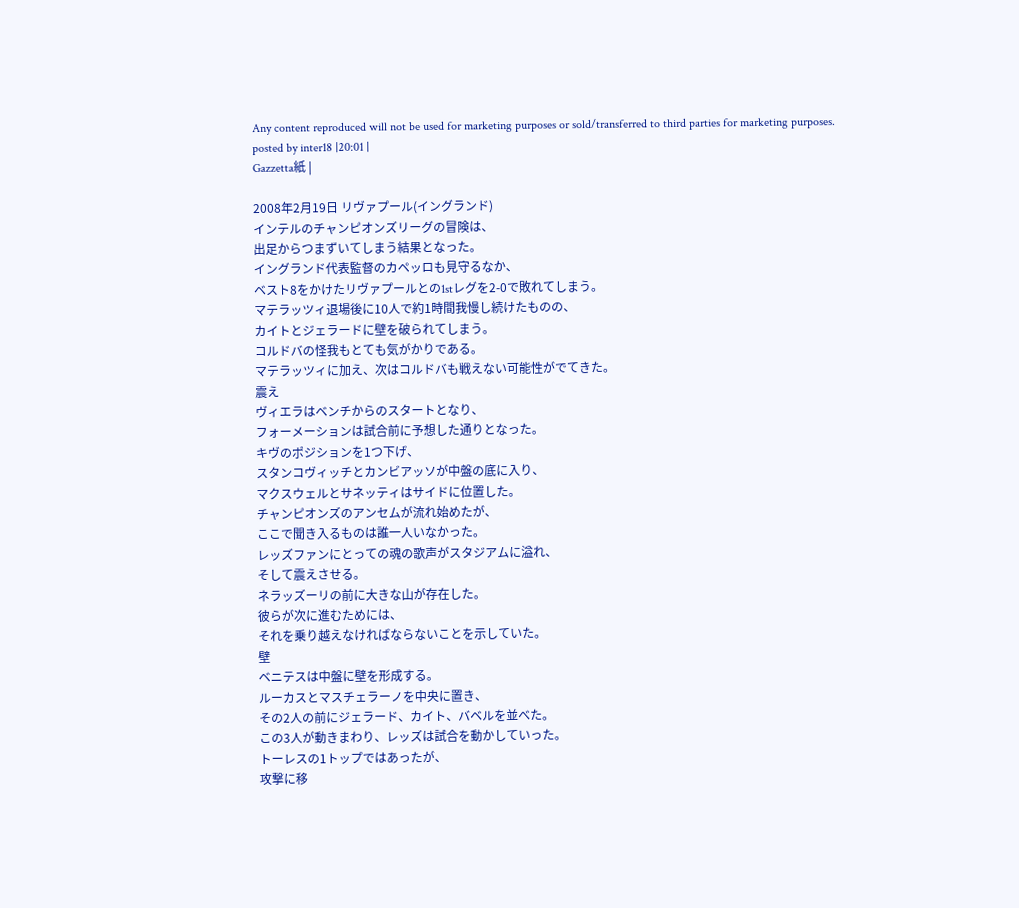Any content reproduced will not be used for marketing purposes or sold/transferred to third parties for marketing purposes.
posted by inter18 |20:01 |
Gazzetta紙 |

2008年2月19日 リヴァプール(イングランド)
インテルのチャンピオンズリーグの冒険は、
出足からつまずいてしまう結果となった。
イングランド代表監督のカペッロも見守るなか、
ベスト8をかけたリヴァプールとの1stレグを2-0で敗れてしまう。
マテラッツィ退場後に10人で約1時間我慢し続けたものの、
カイトとジェラードに壁を破られてしまう。
コルドバの怪我もとても気がかりである。
マテラッツィに加え、次はコルドバも戦えない可能性がでてきた。
震え
ヴィエラはベンチからのスタートとなり、
フォーメーションは試合前に予想した通りとなった。
キヴのポジションを1つ下げ、
スタンコヴィッチとカンビアッソが中盤の底に入り、
マクスウェルとサネッティはサイドに位置した。
チャンピオンズのアンセムが流れ始めたが、
ここで聞き入るものは誰一人いなかった。
レッズファンにとっての魂の歌声がスタジアムに溢れ、
そして震えさせる。
ネラッズーリの前に大きな山が存在した。
彼らが次に進むためには、
それを乗り越えなければならないことを示していた。
壁
ベニテスは中盤に壁を形成する。
ルーカスとマスチェラーノを中央に置き、
その2人の前にジェラード、カイト、バベルを並べた。
この3人が動きまわり、レッズは試合を動かしていった。
トーレスの1トップではあったが、
攻撃に移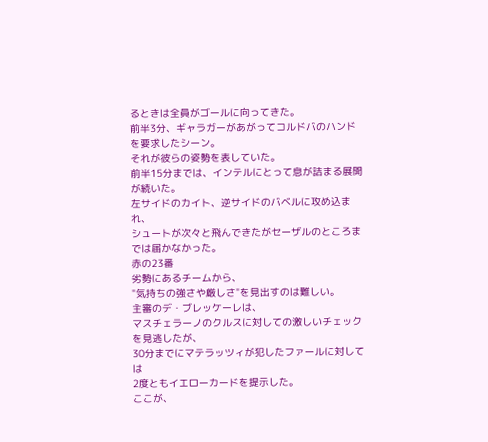るときは全員がゴールに向ってきた。
前半3分、ギャラガーがあがってコルドバのハンドを要求したシーン。
それが彼らの姿勢を表していた。
前半15分までは、インテルにとって息が詰まる展開が続いた。
左サイドのカイト、逆サイドのバベルに攻め込まれ、
シュートが次々と飛んできたがセーザルのところまでは届かなかった。
赤の23番
劣勢にあるチームから、
"気持ちの強さや厳しさ"を見出すのは難しい。
主審のデ・ブレッケーレは、
マスチェラーノのクルスに対しての激しいチェックを見逃したが、
30分までにマテラッツィが犯したファールに対しては
2度ともイエローカードを提示した。
ここが、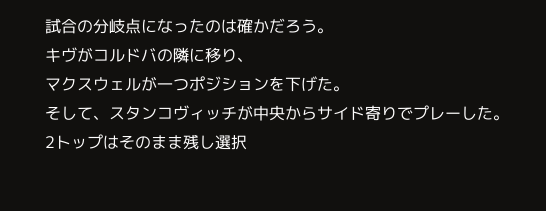試合の分岐点になったのは確かだろう。
キヴがコルドバの隣に移り、
マクスウェルが一つポジションを下げた。
そして、スタンコヴィッチが中央からサイド寄りでプレーした。
2トップはそのまま残し選択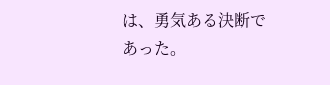は、勇気ある決断であった。